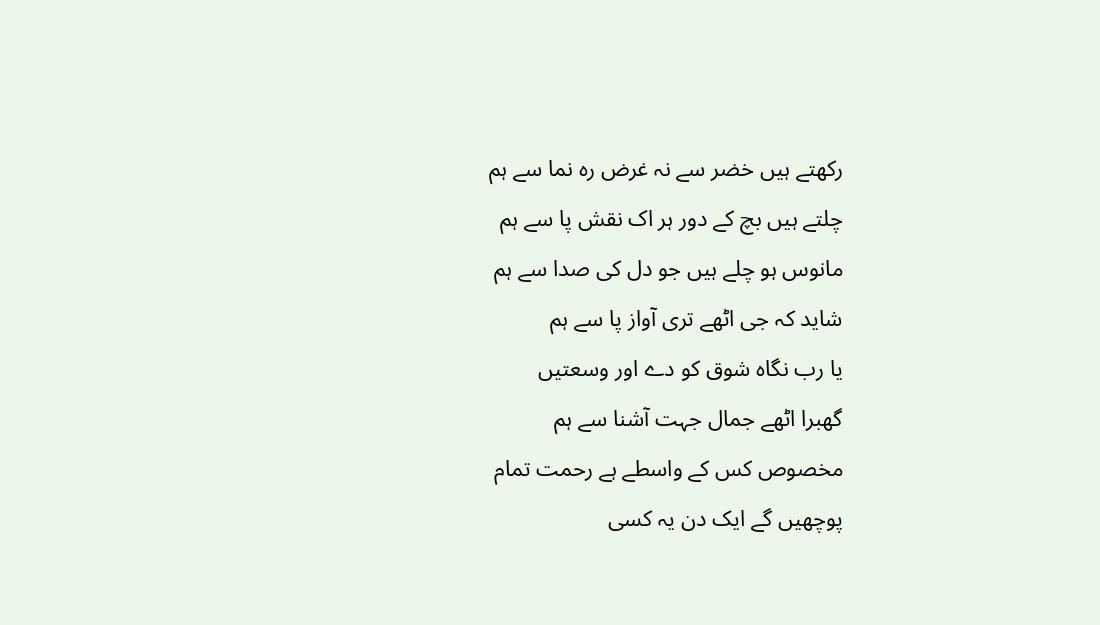رکھتے ہیں خضر سے نہ غرض رہ نما سے ہم
چلتے ہیں بچ کے دور ہر اک نقش پا سے ہم
مانوس ہو چلے ہیں جو دل کی صدا سے ہم
شاید کہ جی اٹھے تری آواز پا سے ہم
یا رب نگاہ شوق کو دے اور وسعتیں
گھبرا اٹھے جمال جہت آشنا سے ہم
مخصوص کس کے واسطے ہے رحمت تمام
پوچھیں گے ایک دن یہ کسی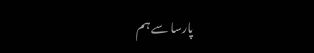پارسا سے ہم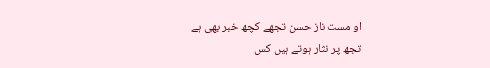او مست ناز حسن تجھے کچھ خبر بھی ہے
تجھ پر نثار ہوتے ہیں کس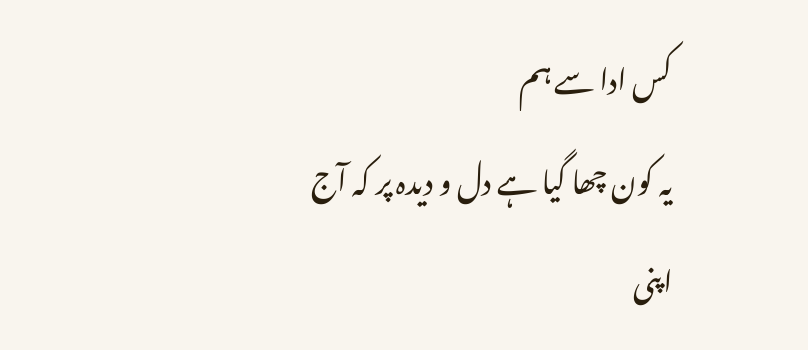کس ادا سے ہم
یہ کون چھا گیا ہے دل و دیدہ پر کہ آج
اپنی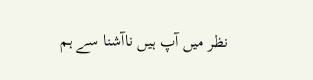نظر میں آپ ہیں ناآشنا سے ہم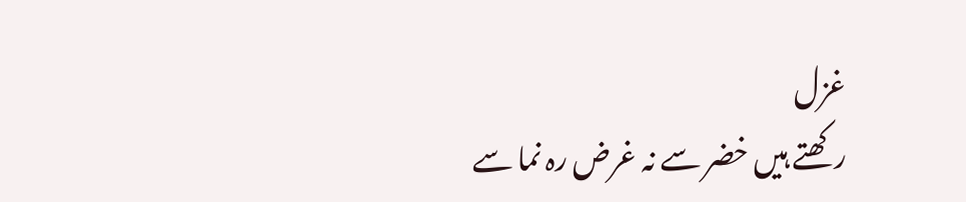غزل
رکھتے ہیں خضر سے نہ غرض رہ نما سے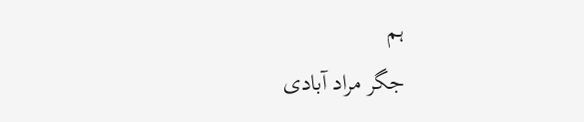ہم
جگر مراد آبادی